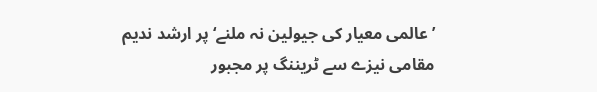’عالمی معیار کی جیولین نہ ملنے‘ پر ارشد ندیم مقامی نیزے سے ٹریننگ پر مجبور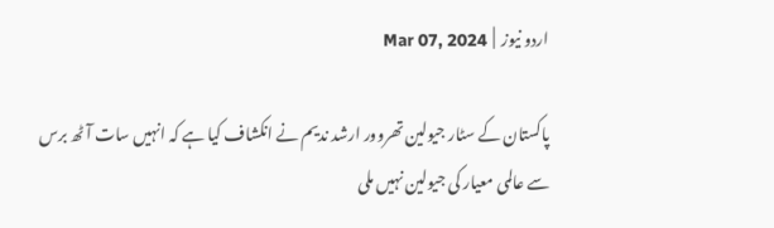اردو نیوز  |  Mar 07, 2024

پاکستان کے سٹار جیولین تھروور ارشد ندیم نے انکشاف کیا ہے کہ انہیں سات آٹھ برس سے عالمی معیار کی جیولین نہیں ملی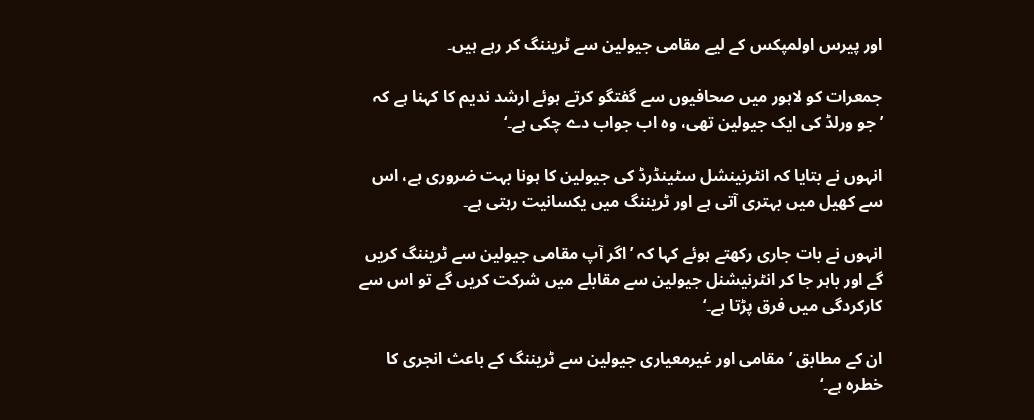اور پیرس اولمپکس کے لیے مقامی جیولین سے ٹریننگ کر رہے ہیں۔

جمعرات کو لاہور میں صحافیوں سے گفتگو کرتے ہوئے ارشد ندیم کا کہنا ہے کہ ’جو ورلڈ کی ایک جیولین تھی، وہ اب جواب دے چکی ہے۔‘

انہوں نے بتایا کہ انٹرنینشل سٹینڈرڈ کی جیولین کا ہونا بہت ضروری ہے، اس سے کھیل میں بہتری آتی ہے اور ٹریننگ میں یکسانیت رہتی ہے۔

انہوں نے بات جاری رکھتے ہوئے کہا کہ ’اگر آپ مقامی جیولین سے ٹریننگ کریں گے اور باہر جا کر انٹرنیشنل جیولین سے مقابلے میں شرکت کریں گے تو اس سے کارکردگی میں فرق پڑتا ہے۔‘

ان کے مطابق ’مقامی اور غیرمعیاری جیولین سے ٹریننگ کے باعث انجری کا خطرہ ہے۔‘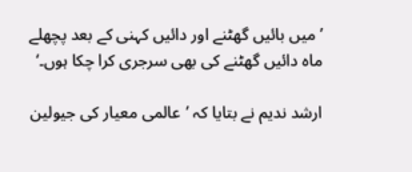’میں بائیں گھٹنے اور دائیں کہنی کے بعد پچھلے ماہ دائیں گھٹنے کی بھی سرجری کرا چکا ہوں۔‘

ارشد ندیم نے بتایا کہ ’عالمی معیار کی جیولین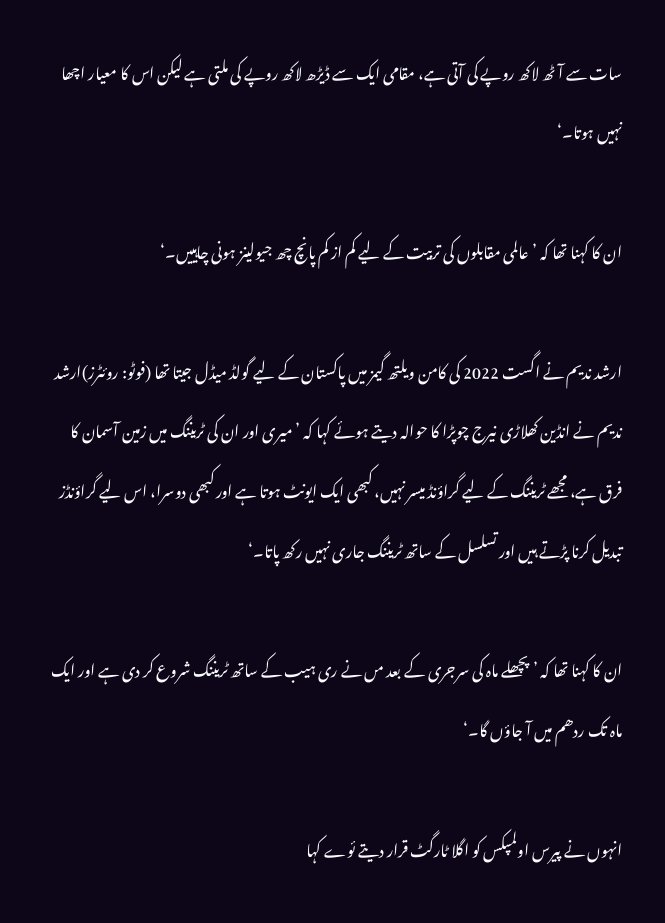سات سے آٹھ لاکھ روپے کی آتی ہے، مقامی ایک سے ڈیڑھ لاکھ روپے کی ملتی ہے لیکن اس کا معیار اچھا نہیں ہوتا۔‘

ان کا کہنا تھا کہ ’عالمی مقابلوں کی تربیت کے لیے کم از کم پانچ چھ جیولینز ہونی چاہییں۔‘

ارشد ندیم نے اگست 2022 کی کامن ویلتھ گیمز میں پاکستان کے لیے گولڈ میڈل جیتا تھا (فوٹو: روئٹرز)ارشد ندیم نے انڈین کھلاڑی نیرج چوپڑا کا حوالہ دیتے ہوئے کہا کہ ’میری اور ان کی ٹریننگ میں زمین آسمان کا فرق ہے، مجھے ٹریننگ کے لیے گراؤنڈ میسر نہیں، کبھی ایک ایونٹ ہوتا ہے اور کبھی دوسرا، اس لیے گراؤنڈز تبدیل کرنا پڑتے ہیں اور تسلسل کے ساتھ ٹریننگ جاری نہیں رکھ پاتا۔‘

ان کا کہنا تھا کہ ’پچھلے ماہ کی سرجری کے بعد مں نے ری ہیب کے ساتھ ٹریننگ شروع کر دی ہے اور ایک ماہ تک ردھم میں آ جاؤں گا۔‘

انہوں نے پیرس اولمپکس کو اگلا ٹارگٹ قرار دیتے ئوے کہا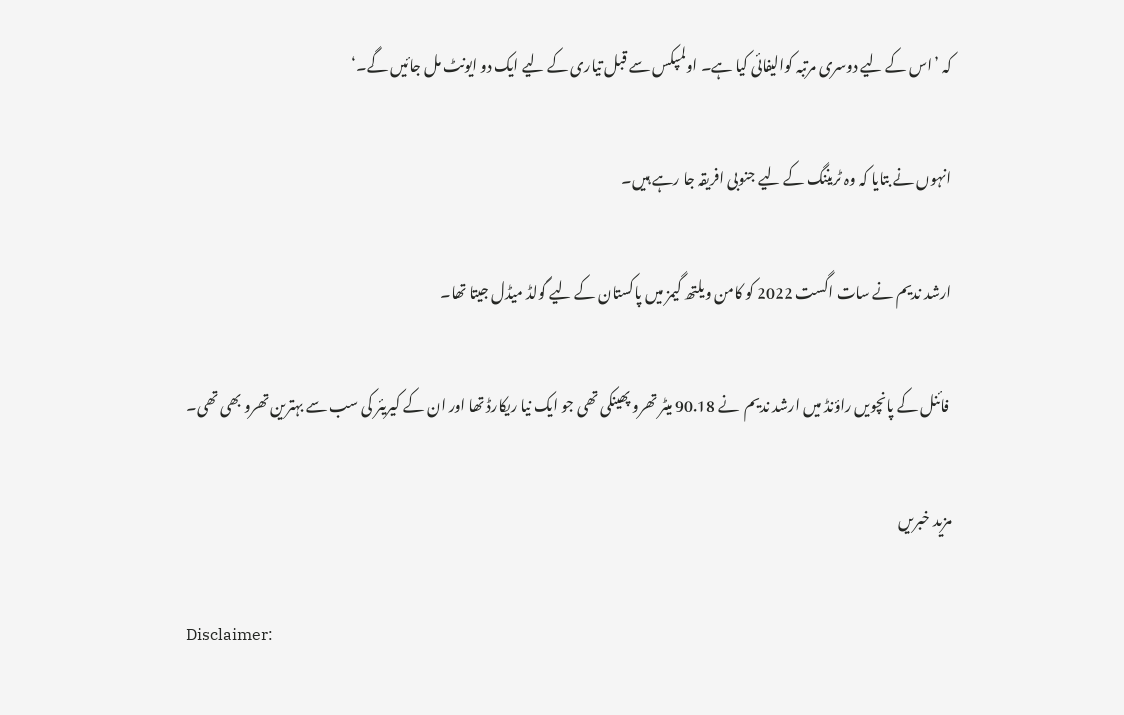کہ ’اس کے لیے دوسری مرتبہ کوالیفائی کیا ہے۔ اولمپکس سے قبل تیاری کے لیے ایک دو ایونٹ مل جائیں گے۔‘

انہوں نے بتایا کہ وہ ٹریننگ کے لیے جنوبی افریقہ جا رہے ہیں۔

ارشد ندیم نے سات اگست 2022 کو کامن ویلتھ گیمز میں پاکستان کے لیے گولڈ میڈل جیتا تھا۔

 فائنل کے پانچویں راؤنڈ میں ارشد ندیم  نے 90.18 میٹر تھرو پھینکی تھی جو ایک نیا ریکارڈ تھا اور ان کے کیریئر کی سب سے بہترین تھرو بھی تھی۔

مزید خبریں

Disclaimer: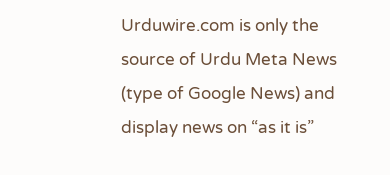Urduwire.com is only the source of Urdu Meta News (type of Google News) and display news on “as it is”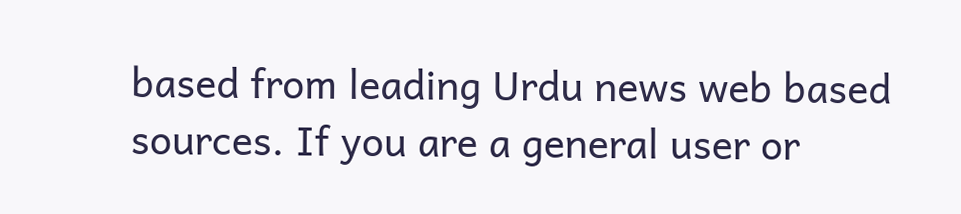based from leading Urdu news web based sources. If you are a general user or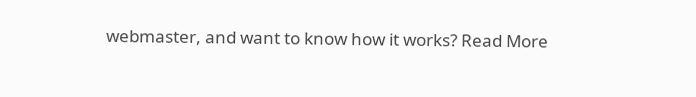webmaster, and want to know how it works? Read More